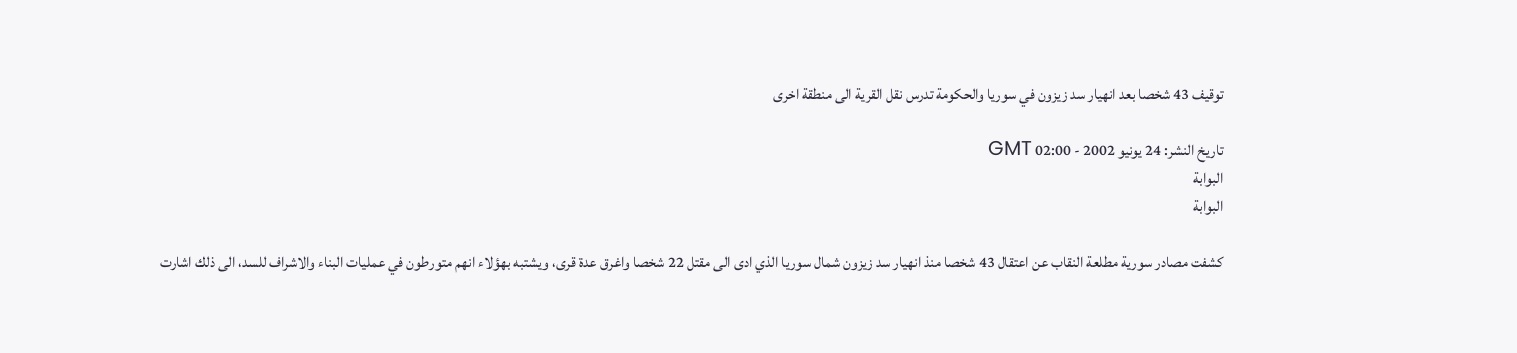توقيف 43 شخصا بعد انهيار سد زيزون في سوريا والحكومة تدرس نقل القرية الى منطقة اخرى

تاريخ النشر: 24 يونيو 2002 - 02:00 GMT
البوابة
البوابة

كشفت مصادر سورية مطلعة النقاب عن اعتقال 43 شخصا منذ انهيار سد زيزون شمال سوريا الذي ادى الى مقتل 22 شخصا واغرق عدة قرى، ويشتبه بهؤلاء انهم متورطون في عمليات البناء والاشراف للسد، الى ذلك اشارت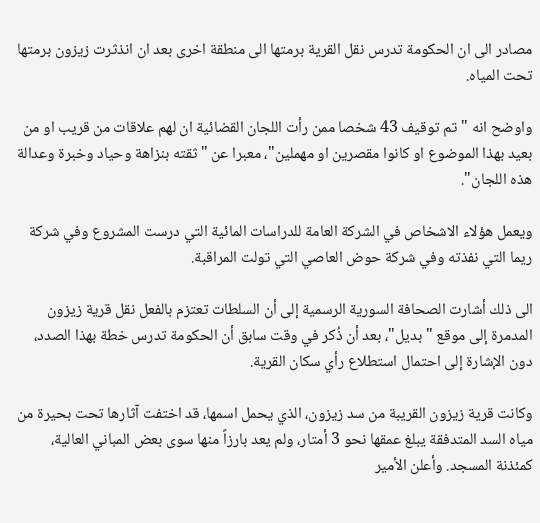مصادر الى ان الحكومة تدرس نقل القرية برمتها الى منطقة اخرى بعد ان انذثرت زيزون برمتها تحت المياه.

واوضح انه "تم توقيف 43 شخصا ممن رأت اللجان القضائية ان لهم علاقات من قريب او من بعيد بهذا الموضوع او كانوا مقصرين او مهملين"، معبرا عن "ثقته بنزاهة وحياد وخبرة وعدالة هذه اللجان".

ويعمل هؤلاء الاشخاص في الشركة العامة للدراسات المائية التي درست المشروع وفي شركة ريما التي نفذته وفي شركة حوض العاصي التي تولت المراقبة.

الى ذلك أشارت الصحافة السورية الرسمية إلى أن السلطات تعتزم بالفعل نقل قرية زيزون المدمرة إلى موقع "بديل"، بعد أن ذُكر في وقت سابق أن الحكومة تدرس خطة بهذا الصدد، دون الإشارة إلى احتمال استطلاع رأي سكان القرية.

وكانت قرية زيزون القريبة من سد زيزون، الذي يحمل اسمها، قد اختفت آثارها تحت بحيرة من مياه السد المتدفقة يبلغ عمقها نحو 3 أمتار، ولم يعد بارزاً منها سوى بعض المباني العالية، كمئذنة المسجد. وأعلن الأمير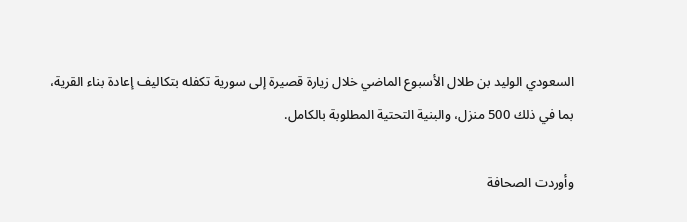السعودي الوليد بن طلال الأسبوع الماضي خلال زيارة قصيرة إلى سورية تكفله بتكاليف إعادة بناء القرية، بما في ذلك 500 منزل، والبنية التحتية المطلوبة بالكامل.

وأوردت الصحافة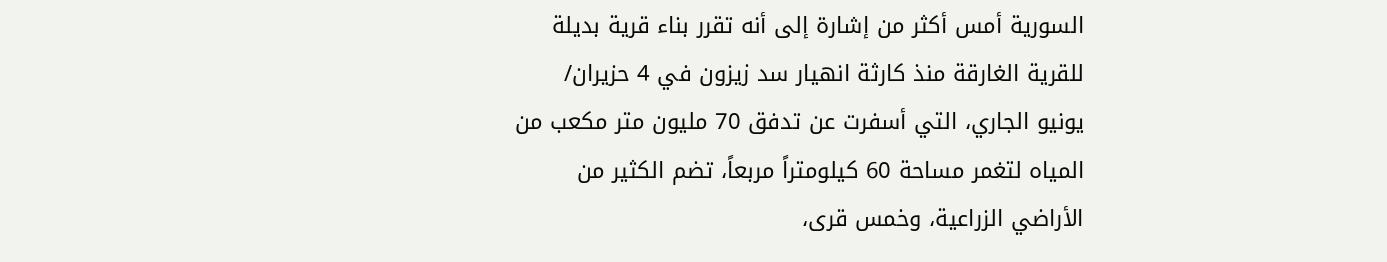السورية أمس أكثر من إشارة إلى أنه تقرر بناء قرية بديلة للقرية الغارقة منذ كارثة انهيار سد زيزون في 4 حزيران/ يونيو الجاري، التي أسفرت عن تدفق 70 مليون متر مكعب من المياه لتغمر مساحة 60 كيلومتراً مربعاً، تضم الكثير من الأراضي الزراعية، وخمس قرى،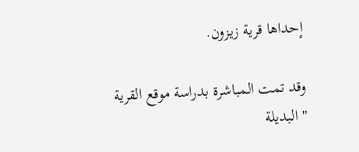إحداها قرية زيزون.

وقد تمت المباشرة بدراسة موقع القرية "البديلة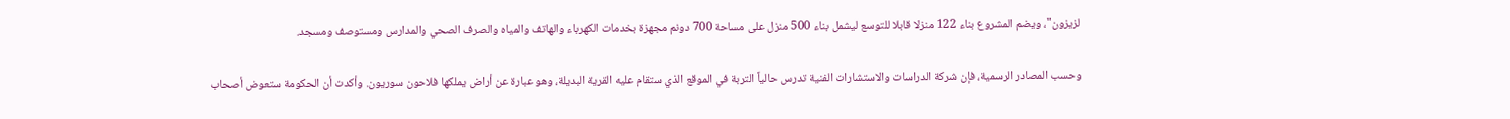لزيزون"، ويضم المشروع بناء 122 منزلا قابلا للتوسع ليشمل بناء 500 منزل على مساحة 700 دونم مجهزة بخدمات الكهرباء والهاتف والمياه والصرف الصحي والمدارس ومستوصف ومسجد.

وحسب المصادر الرسمية، فإن شركة الدراسات والاستشارات الفنية تدرس حالياً التربة في الموقع الذي ستقام عليه القرية البديلة، وهو عبارة عن أراض يملكها فلاحون سوريون. وأكدت أن الحكومة ستعوض أصحاب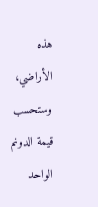هذه الأراضي، وستحسب قيمة الدونم الواحد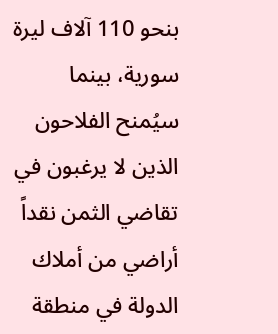بنحو 110 آلاف ليرة سورية، بينما سيُمنح الفلاحون الذين لا يرغبون في تقاضي الثمن نقداً أراضي من أملاك الدولة في منطقة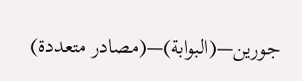جورين—(البوابة)—(مصادر متعددة)